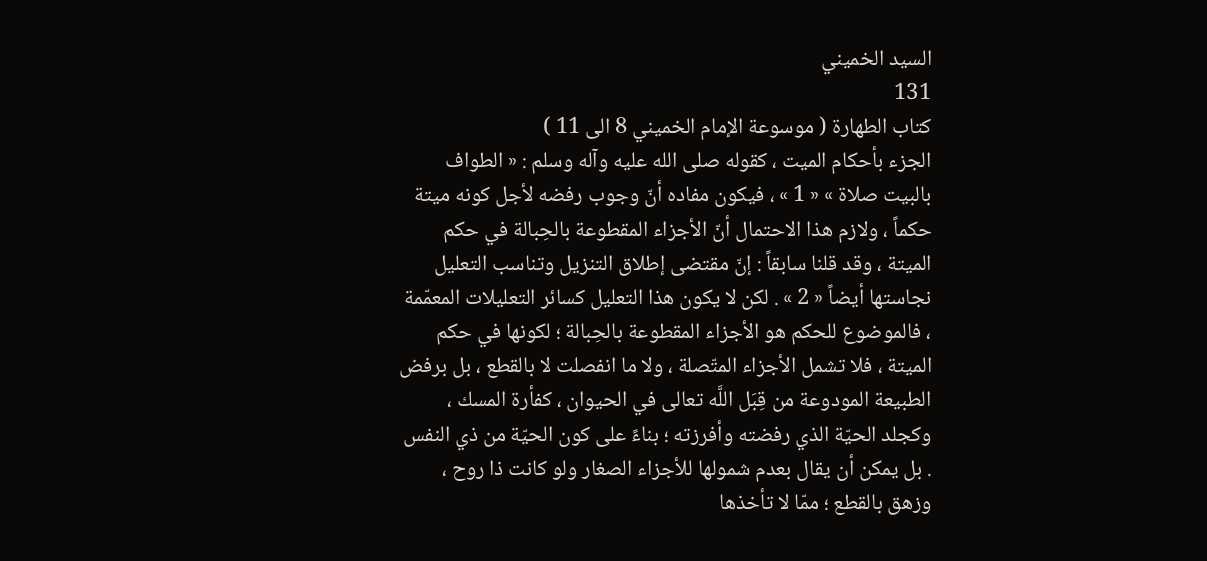السيد الخميني
131
كتاب الطهارة ( موسوعة الإمام الخميني 8 الى 11 )
الجزء بأحكام الميت ، كقوله صلى الله عليه وآله وسلم : « الطواف بالبيت صلاة » « 1 » ، فيكون مفاده أنّ وجوب رفضه لأجل كونه ميتة حكماً ، ولازم هذا الاحتمال أنّ الأجزاء المقطوعة بالحِبالة في حكم الميتة ، وقد قلنا سابقاً : إنّ مقتضى إطلاق التنزيل وتناسب التعليل نجاستها أيضاً « 2 » . لكن لا يكون هذا التعليل كسائر التعليلات المعمّمة ، فالموضوع للحكم هو الأجزاء المقطوعة بالحِبالة ؛ لكونها في حكم الميتة ، فلا تشمل الأجزاء المتّصلة ، ولا ما انفصلت لا بالقطع ، بل برفض الطبيعة المودوعة من قِبَل اللَّه تعالى في الحيوان ، كفأرة المسك ، وكجلد الحيّة الذي رفضته وأفرزته ؛ بناءً على كون الحيّة من ذي النفس . بل يمكن أن يقال بعدم شمولها للأجزاء الصغار ولو كانت ذا روح ، وزهق بالقطع ؛ ممّا لا تأخذها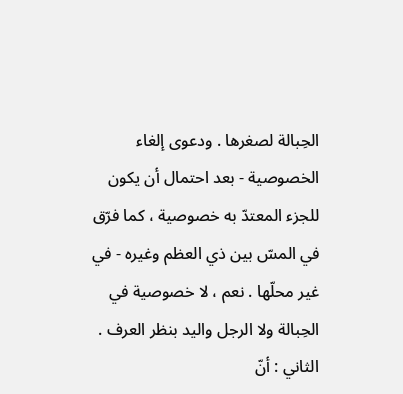الحِبالة لصغرها . ودعوى إلغاء الخصوصية - بعد احتمال أن يكون للجزء المعتدّ به خصوصية ، كما فرّق في المسّ بين ذي العظم وغيره - في غير محلّها . نعم ، لا خصوصية في الحِبالة ولا الرجل واليد بنظر العرف . الثاني : أنّ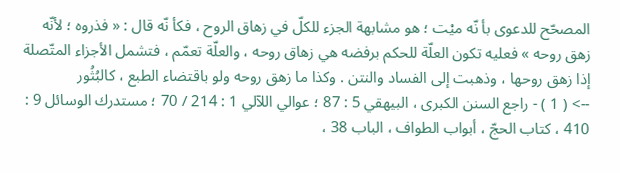المصحّح للدعوى بأ نّه ميْت ؛ هو مشابهة الجزء للكلّ في زهاق الروح ، فكأ نّه قال : « فذروه ؛ لأنّه زهق روحه » فعليه تكون العلّة للحكم برفضه هي زهاق روحه ، والعلّة تعمّم ، فتشمل الأجزاء المتّصلة إذا زهق روحها ، وذهبت إلى الفساد والنتن . وكذا ما زهق روحه ولو باقتضاء الطبع ، كالبُثُور
--> ( 1 ) - راجع السنن الكبرى ، البيهقي 5 : 87 ؛ عوالي اللآلي 1 : 214 / 70 ؛ مستدرك الوسائل 9 : 410 ، كتاب الحجّ ، أبواب الطواف ، الباب 38 ،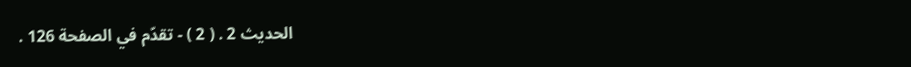الحديث 2 . ( 2 ) - تقدّم في الصفحة 126 .